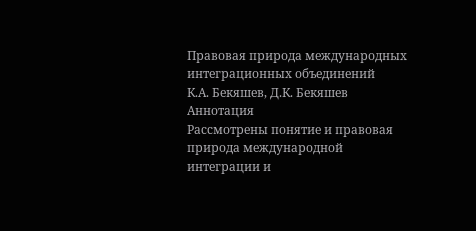Правовая природа международных интеграционных объединений
К.А. Бекяшев, Д.К. Бекяшев
Аннотация
Рассмотрены понятие и правовая природа международной интеграции и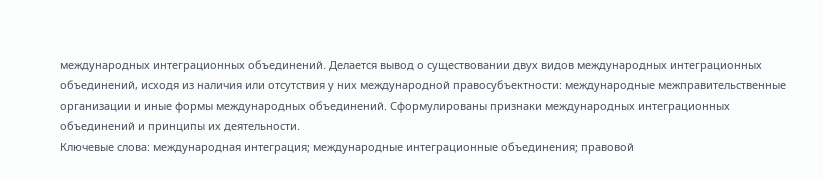международных интеграционных объединений. Делается вывод о существовании двух видов международных интеграционных объединений, исходя из наличия или отсутствия у них международной правосубъектности: международные межправительственные организации и иные формы международных объединений. Сформулированы признаки международных интеграционных объединений и принципы их деятельности.
Ключевые слова: международная интеграция; международные интеграционные объединения; правовой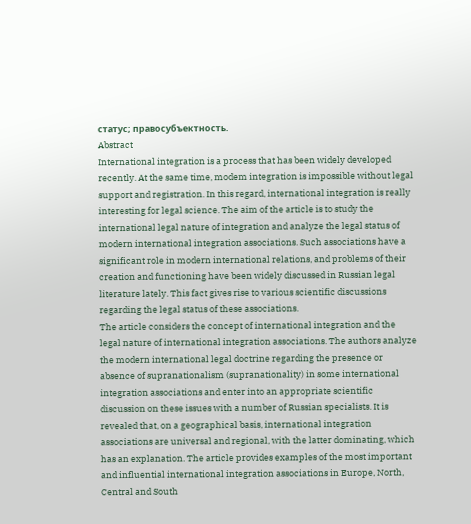статус; правосубъектность.
Abstract
International integration is a process that has been widely developed recently. At the same time, modem integration is impossible without legal support and registration. In this regard, international integration is really interesting for legal science. The aim of the article is to study the international legal nature of integration and analyze the legal status of modern international integration associations. Such associations have a significant role in modern international relations, and problems of their creation and functioning have been widely discussed in Russian legal literature lately. This fact gives rise to various scientific discussions regarding the legal status of these associations.
The article considers the concept of international integration and the legal nature of international integration associations. The authors analyze the modern international legal doctrine regarding the presence or absence of supranationalism (supranationality) in some international integration associations and enter into an appropriate scientific discussion on these issues with a number of Russian specialists. It is revealed that, on a geographical basis, international integration associations are universal and regional, with the latter dominating, which has an explanation. The article provides examples of the most important and influential international integration associations in Europe, North, Central and South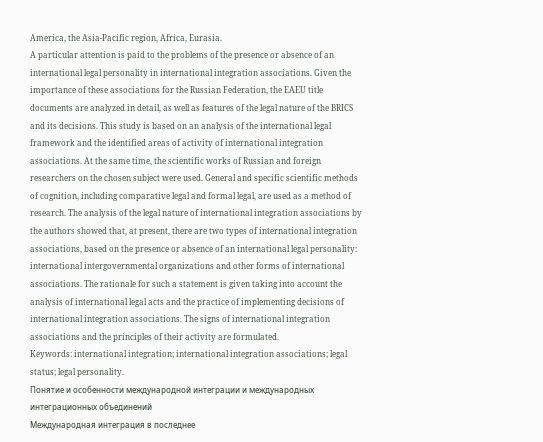America, the Asia-Pacific region, Africa, Eurasia.
A particular attention is paid to the problems of the presence or absence of an international legal personality in international integration associations. Given the importance of these associations for the Russian Federation, the EAEU title documents are analyzed in detail, as well as features of the legal nature of the BRICS and its decisions. This study is based on an analysis of the international legal framework and the identified areas of activity of international integration associations. At the same time, the scientific works of Russian and foreign researchers on the chosen subject were used. General and specific scientific methods of cognition, including comparative legal and formal legal, are used as a method of research. The analysis of the legal nature of international integration associations by the authors showed that, at present, there are two types of international integration associations, based on the presence or absence of an international legal personality: international intergovernmental organizations and other forms of international associations. The rationale for such a statement is given taking into account the analysis of international legal acts and the practice of implementing decisions of international integration associations. The signs of international integration associations and the principles of their activity are formulated.
Keywords: international integration; international integration associations; legal status; legal personality.
Понятие и особенности международной интеграции и международных интеграционных объединений
Международная интеграция в последнее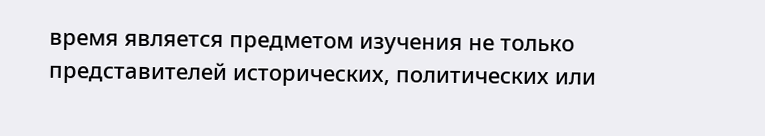время является предметом изучения не только представителей исторических, политических или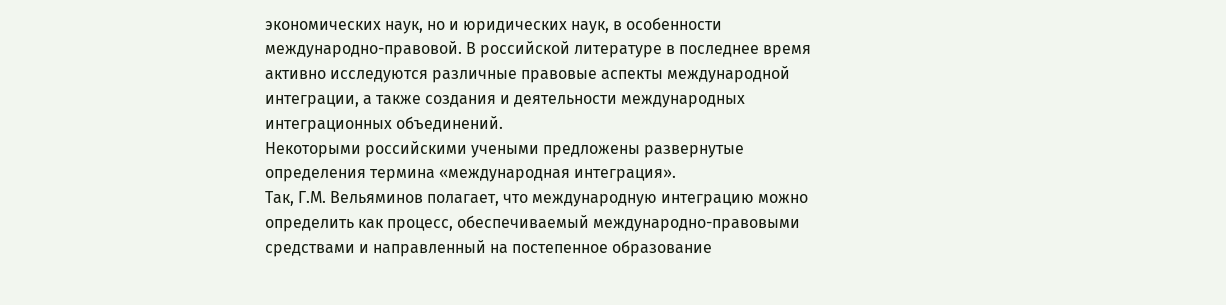экономических наук, но и юридических наук, в особенности международно-правовой. В российской литературе в последнее время активно исследуются различные правовые аспекты международной интеграции, а также создания и деятельности международных интеграционных объединений.
Некоторыми российскими учеными предложены развернутые определения термина «международная интеграция».
Так, Г.М. Вельяминов полагает, что международную интеграцию можно определить как процесс, обеспечиваемый международно-правовыми средствами и направленный на постепенное образование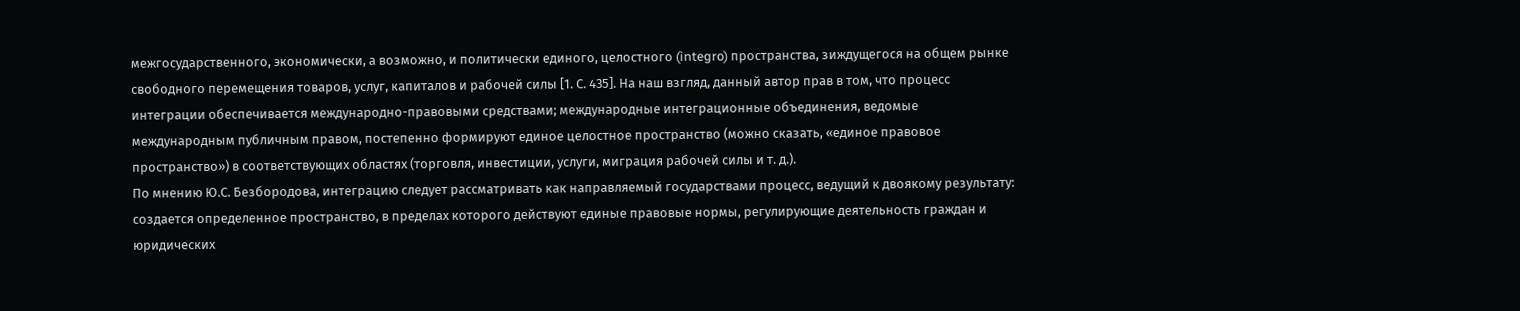межгосударственного, экономически, а возможно, и политически единого, целостного (integro) пространства, зиждущегося на общем рынке свободного перемещения товаров, услуг, капиталов и рабочей силы [1. С. 435]. На наш взгляд, данный автор прав в том, что процесс интеграции обеспечивается международно-правовыми средствами; международные интеграционные объединения, ведомые международным публичным правом, постепенно формируют единое целостное пространство (можно сказать, «единое правовое пространство») в соответствующих областях (торговля, инвестиции, услуги, миграция рабочей силы и т. д.).
По мнению Ю.С. Безбородова, интеграцию следует рассматривать как направляемый государствами процесс, ведущий к двоякому результату: создается определенное пространство, в пределах которого действуют единые правовые нормы, регулирующие деятельность граждан и юридических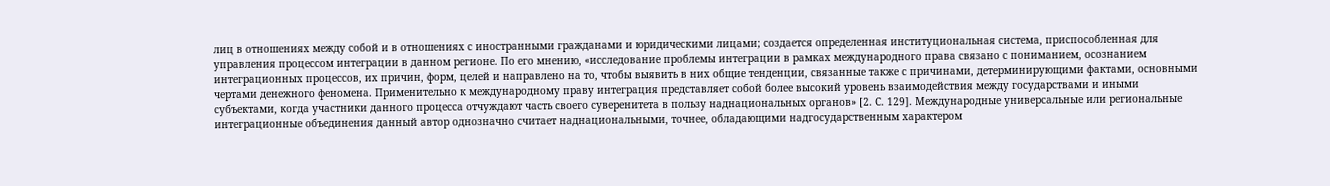лиц в отношениях между собой и в отношениях с иностранными гражданами и юридическими лицами; создается определенная институциональная система, приспособленная для управления процессом интеграции в данном регионе. По его мнению, «исследование проблемы интеграции в рамках международного права связано с пониманием, осознанием интеграционных процессов, их причин, форм, целей и направлено на то, чтобы выявить в них общие тенденции, связанные также с причинами, детерминирующими фактами, основными чертами денежного феномена. Применительно к международному праву интеграция представляет собой более высокий уровень взаимодействия между государствами и иными субъектами, когда участники данного процесса отчуждают часть своего суверенитета в пользу наднациональных органов» [2. С. 129]. Международные универсальные или региональные интеграционные объединения данный автор однозначно считает наднациональными, точнее, обладающими надгосударственным характером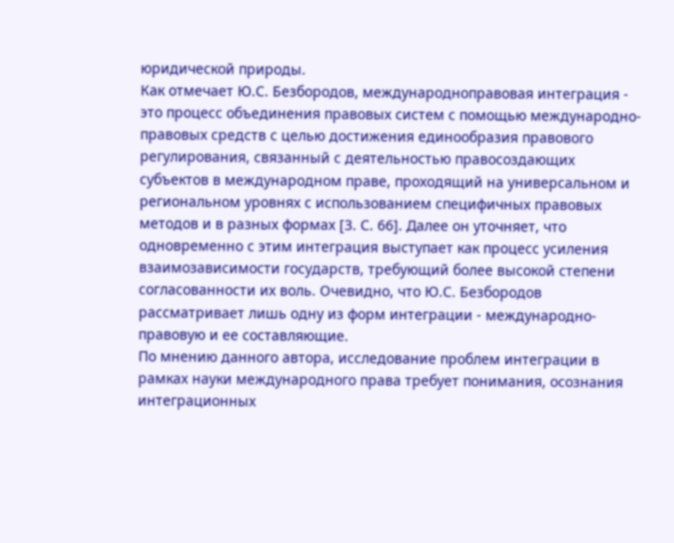юридической природы.
Как отмечает Ю.С. Безбородов, международноправовая интеграция - это процесс объединения правовых систем с помощью международно-правовых средств с целью достижения единообразия правового регулирования, связанный с деятельностью правосоздающих субъектов в международном праве, проходящий на универсальном и региональном уровнях с использованием специфичных правовых методов и в разных формах [3. С. 66]. Далее он уточняет, что одновременно с этим интеграция выступает как процесс усиления взаимозависимости государств, требующий более высокой степени согласованности их воль. Очевидно, что Ю.С. Безбородов рассматривает лишь одну из форм интеграции - международно-правовую и ее составляющие.
По мнению данного автора, исследование проблем интеграции в рамках науки международного права требует понимания, осознания интеграционных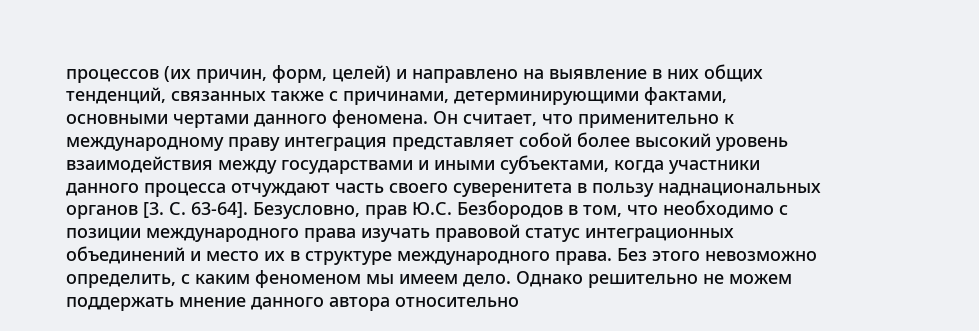процессов (их причин, форм, целей) и направлено на выявление в них общих тенденций, связанных также с причинами, детерминирующими фактами, основными чертами данного феномена. Он считает, что применительно к международному праву интеграция представляет собой более высокий уровень взаимодействия между государствами и иными субъектами, когда участники данного процесса отчуждают часть своего суверенитета в пользу наднациональных органов [3. С. 63-64]. Безусловно, прав Ю.С. Безбородов в том, что необходимо с позиции международного права изучать правовой статус интеграционных объединений и место их в структуре международного права. Без этого невозможно определить, с каким феноменом мы имеем дело. Однако решительно не можем поддержать мнение данного автора относительно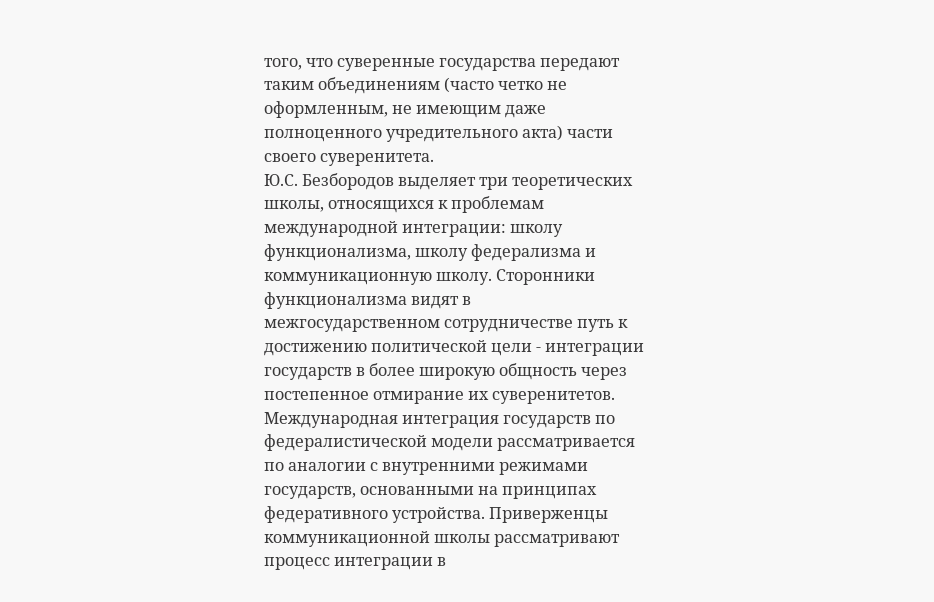того, что суверенные государства передают таким объединениям (часто четко не оформленным, не имеющим даже полноценного учредительного акта) части своего суверенитета.
Ю.С. Безбородов выделяет три теоретических школы, относящихся к проблемам международной интеграции: школу функционализма, школу федерализма и коммуникационную школу. Сторонники функционализма видят в межгосударственном сотрудничестве путь к достижению политической цели - интеграции государств в более широкую общность через постепенное отмирание их суверенитетов. Международная интеграция государств по федералистической модели рассматривается по аналогии с внутренними режимами государств, основанными на принципах федеративного устройства. Приверженцы коммуникационной школы рассматривают процесс интеграции в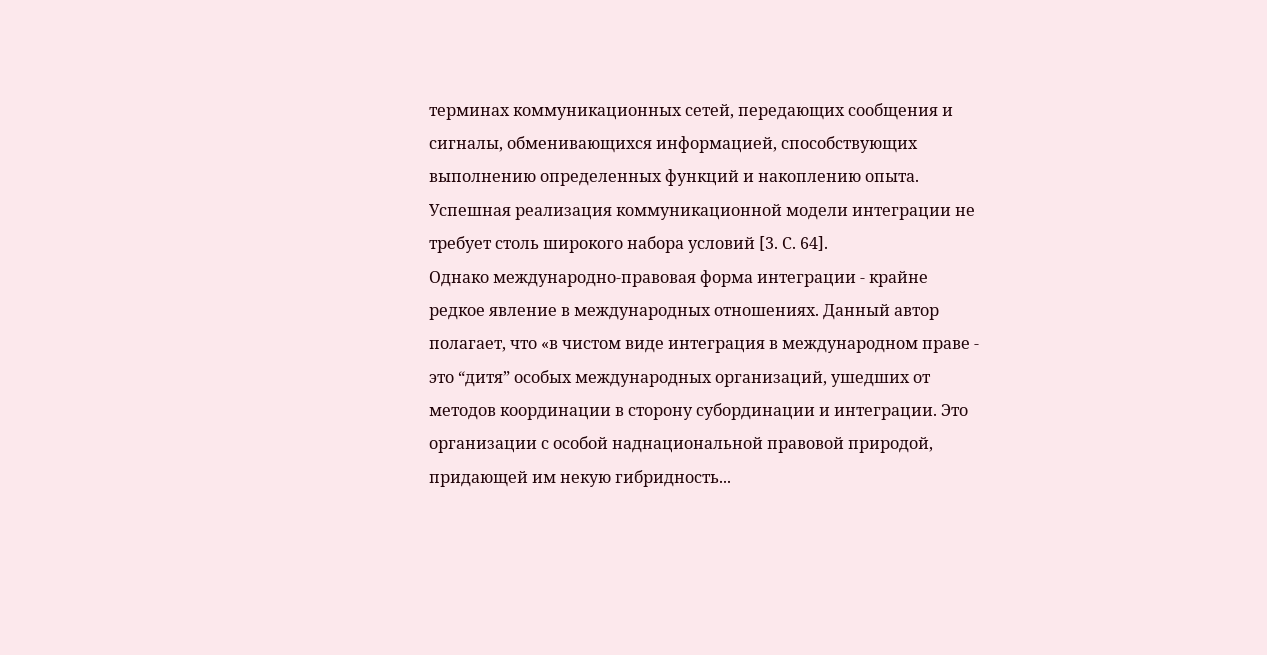терминах коммуникационных сетей, передающих сообщения и сигналы, обменивающихся информацией, способствующих выполнению определенных функций и накоплению опыта. Успешная реализация коммуникационной модели интеграции не требует столь широкого набора условий [3. С. 64].
Однако международно-правовая форма интеграции - крайне редкое явление в международных отношениях. Данный автор полагает, что «в чистом виде интеграция в международном праве - это “дитя” особых международных организаций, ушедших от методов координации в сторону субординации и интеграции. Это организации с особой наднациональной правовой природой, придающей им некую гибридность...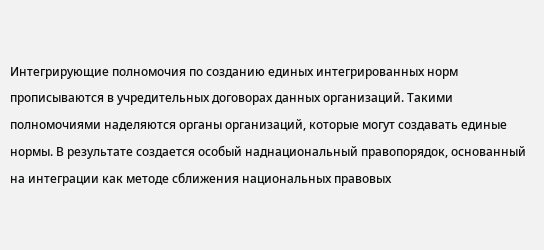Интегрирующие полномочия по созданию единых интегрированных норм прописываются в учредительных договорах данных организаций. Такими полномочиями наделяются органы организаций, которые могут создавать единые нормы. В результате создается особый наднациональный правопорядок, основанный на интеграции как методе сближения национальных правовых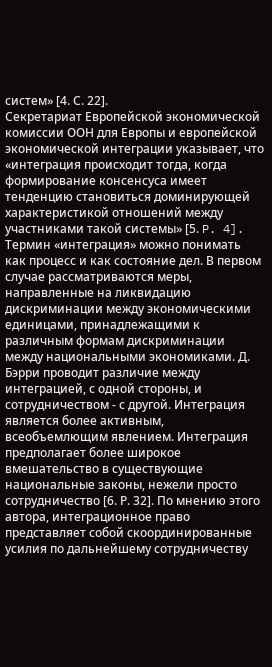систем» [4. С. 22].
Секретариат Европейской экономической комиссии ООН для Европы и европейской экономической интеграции указывает, что «интеграция происходит тогда, когда формирование консенсуса имеет тенденцию становиться доминирующей характеристикой отношений между участниками такой системы» [5. P. 4].
Термин «интеграция» можно понимать как процесс и как состояние дел. В первом случае рассматриваются меры, направленные на ликвидацию дискриминации между экономическими единицами, принадлежащими к различным формам дискриминации между национальными экономиками. Д. Бэрри проводит различие между интеграцией, с одной стороны, и сотрудничеством - с другой. Интеграция является более активным, всеобъемлющим явлением. Интеграция предполагает более широкое вмешательство в существующие национальные законы, нежели просто сотрудничество [6. Р. 32]. По мнению этого автора, интеграционное право представляет собой скоординированные усилия по дальнейшему сотрудничеству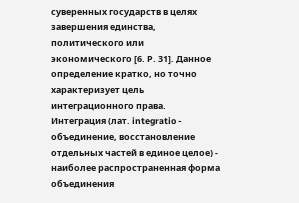суверенных государств в целях завершения единства, политического или экономического [6. Р. 31]. Данное определение кратко, но точно характеризует цель интеграционного права.
Интеграция (лат. integratio - объединение, восстановление отдельных частей в единое целое) - наиболее распространенная форма объединения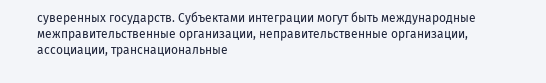суверенных государств. Субъектами интеграции могут быть международные межправительственные организации, неправительственные организации, ассоциации, транснациональные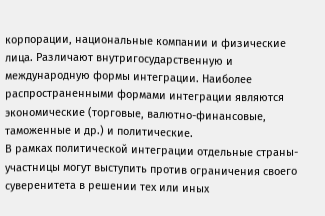корпорации, национальные компании и физические лица. Различают внутригосударственную и международную формы интеграции. Наиболее распространенными формами интеграции являются экономические (торговые, валютно-финансовые, таможенные и др.) и политические.
В рамках политической интеграции отдельные страны-участницы могут выступить против ограничения своего суверенитета в решении тех или иных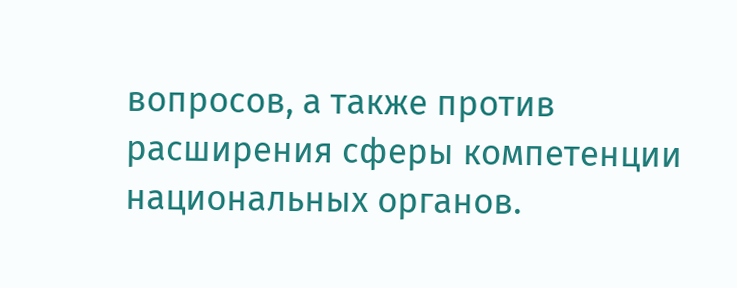вопросов, а также против расширения сферы компетенции национальных органов.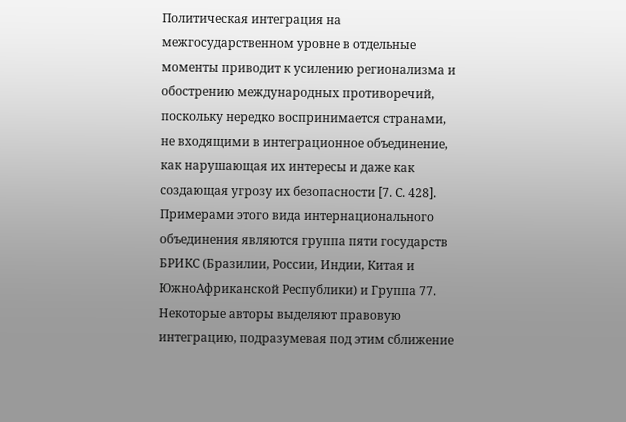Политическая интеграция на межгосударственном уровне в отдельные моменты приводит к усилению регионализма и обострению международных противоречий, поскольку нередко воспринимается странами, не входящими в интеграционное объединение, как нарушающая их интересы и даже как создающая угрозу их безопасности [7. С. 428]. Примерами этого вида интернационального объединения являются группа пяти государств БРИКС (Бразилии, России, Индии, Китая и ЮжноАфриканской Республики) и Группа 77.
Некоторые авторы выделяют правовую интеграцию, подразумевая под этим сближение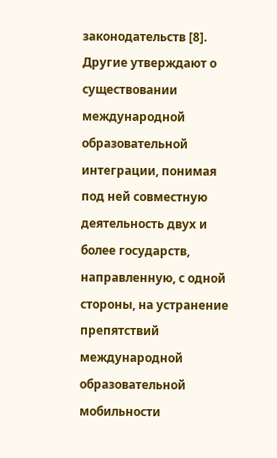законодательств [8]. Другие утверждают о существовании международной образовательной интеграции, понимая под ней совместную деятельность двух и более государств, направленную, с одной стороны, на устранение препятствий международной образовательной мобильности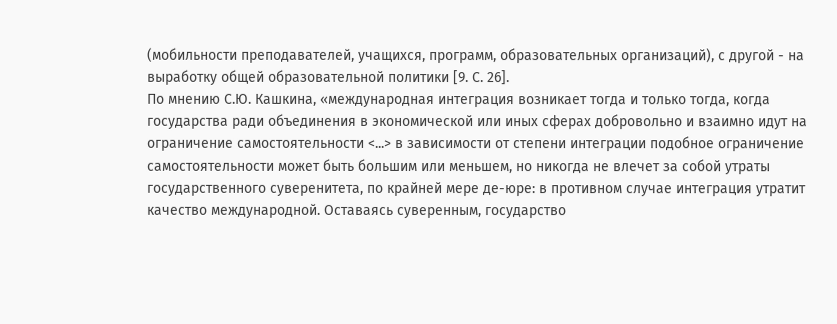(мобильности преподавателей, учащихся, программ, образовательных организаций), с другой - на выработку общей образовательной политики [9. С. 26].
По мнению С.Ю. Кашкина, «международная интеграция возникает тогда и только тогда, когда государства ради объединения в экономической или иных сферах добровольно и взаимно идут на ограничение самостоятельности <...> в зависимости от степени интеграции подобное ограничение самостоятельности может быть большим или меньшем, но никогда не влечет за собой утраты государственного суверенитета, по крайней мере де-юре: в противном случае интеграция утратит качество международной. Оставаясь суверенным, государство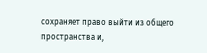сохраняет право выйти из общего пространства и,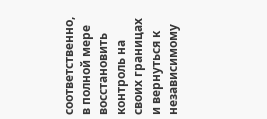соответственно, в полной мере восстановить контроль на своих границах и вернуться к независимому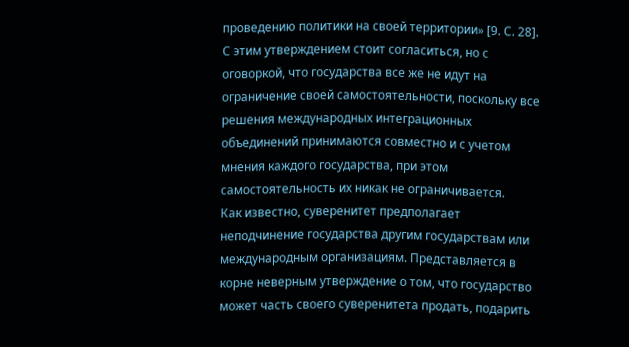проведению политики на своей территории» [9. С. 28]. С этим утверждением стоит согласиться, но с оговоркой, что государства все же не идут на ограничение своей самостоятельности, поскольку все решения международных интеграционных объединений принимаются совместно и с учетом мнения каждого государства, при этом самостоятельность их никак не ограничивается.
Как известно, суверенитет предполагает неподчинение государства другим государствам или международным организациям. Представляется в корне неверным утверждение о том, что государство может часть своего суверенитета продать, подарить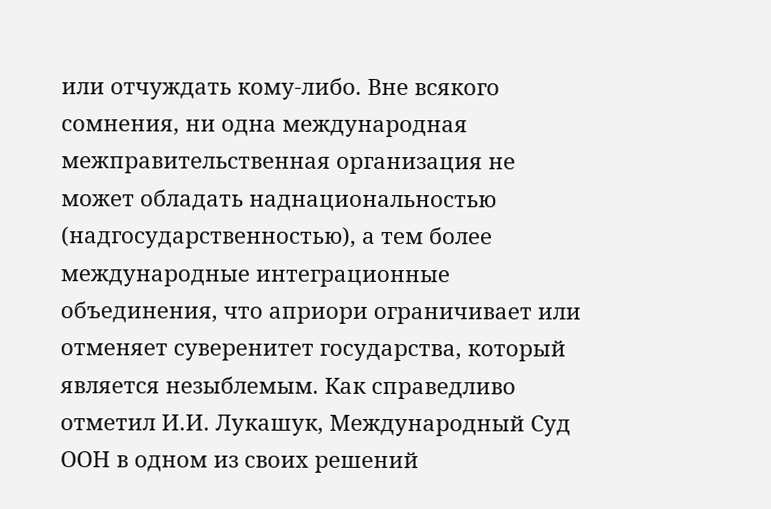или отчуждать кому-либо. Вне всякого сомнения, ни одна международная межправительственная организация не может обладать наднациональностью (надгосударственностью), а тем более международные интеграционные объединения, что априори ограничивает или отменяет суверенитет государства, который является незыблемым. Как справедливо отметил И.И. Лукашук, Международный Суд ООН в одном из своих решений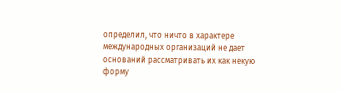определил, что ничто в характере международных организаций не дает оснований рассматривать их как некую форму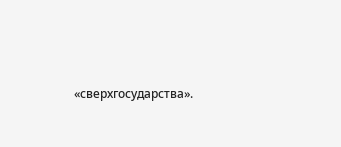«сверхгосударства».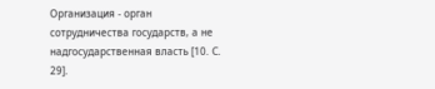Организация - орган сотрудничества государств, а не надгосударственная власть [10. С. 29].